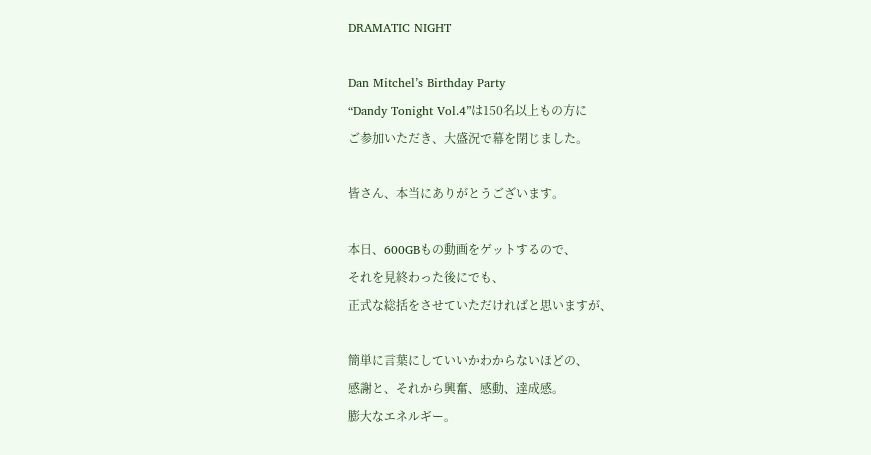DRAMATIC NIGHT

Dan Mitchel’s Birthday Party
“Dandy Tonight Vol.4”は150名以上もの方に
ご参加いただき、大盛況で幕を閉じました。

皆さん、本当にありがとうございます。

本日、600GBもの動画をゲットするので、
それを見終わった後にでも、
正式な総括をさせていただければと思いますが、

簡単に言葉にしていいかわからないほどの、
感謝と、それから興奮、感動、達成感。
膨大なエネルギー。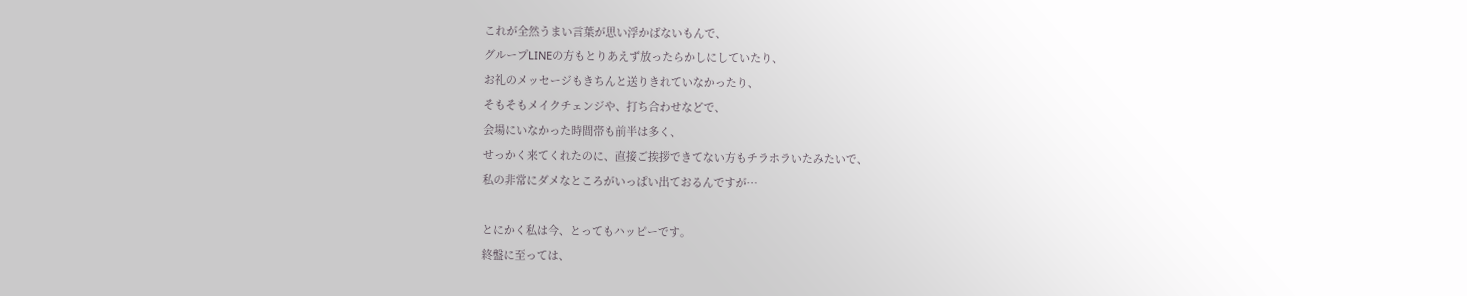これが全然うまい言葉が思い浮かばないもんで、
グループLINEの方もとりあえず放ったらかしにしていたり、
お礼のメッセージもきちんと送りきれていなかったり、
そもそもメイクチェンジや、打ち合わせなどで、
会場にいなかった時間帯も前半は多く、
せっかく来てくれたのに、直接ご挨拶できてない方もチラホラいたみたいで、
私の非常にダメなところがいっぱい出ておるんですが…

とにかく私は今、とってもハッピーです。
終盤に至っては、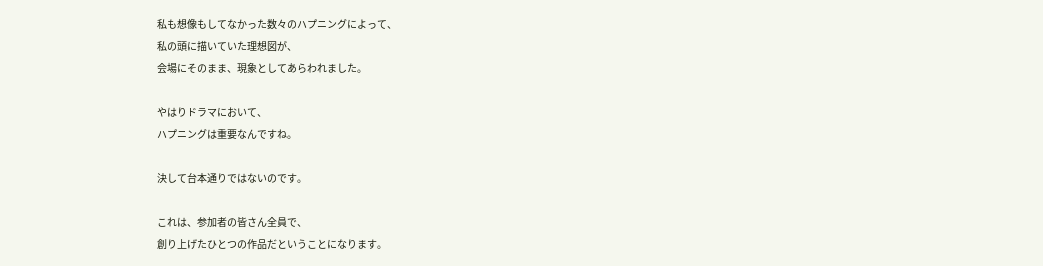私も想像もしてなかった数々のハプニングによって、
私の頭に描いていた理想図が、
会場にそのまま、現象としてあらわれました。

やはりドラマにおいて、
ハプニングは重要なんですね。

決して台本通りではないのです。

これは、参加者の皆さん全員で、
創り上げたひとつの作品だということになります。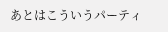あとはこういうパーティ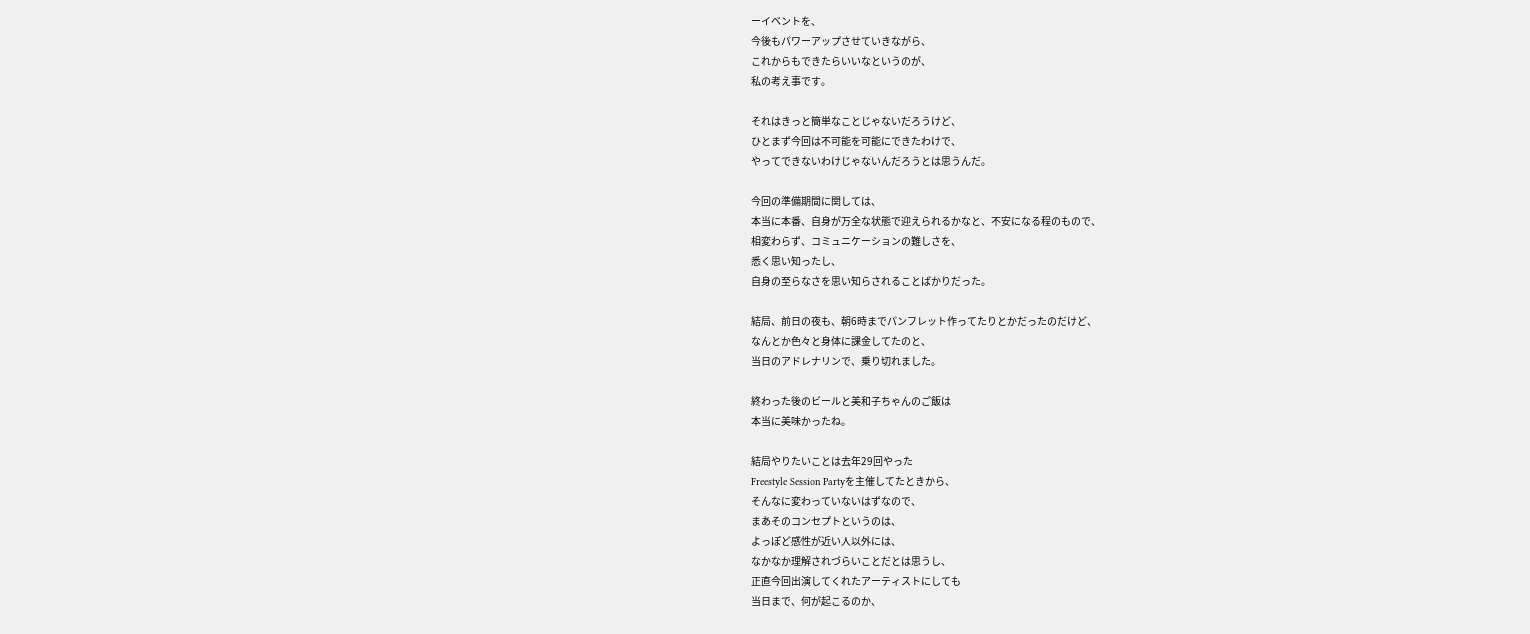ーイベントを、
今後もパワーアップさせていきながら、
これからもできたらいいなというのが、
私の考え事です。

それはきっと簡単なことじゃないだろうけど、
ひとまず今回は不可能を可能にできたわけで、
やってできないわけじゃないんだろうとは思うんだ。

今回の準備期間に関しては、
本当に本番、自身が万全な状態で迎えられるかなと、不安になる程のもので、
相変わらず、コミュニケーションの難しさを、
悉く思い知ったし、
自身の至らなさを思い知らされることばかりだった。

結局、前日の夜も、朝6時までパンフレット作ってたりとかだったのだけど、
なんとか色々と身体に課金してたのと、
当日のアドレナリンで、乗り切れました。

終わった後のビールと美和子ちゃんのご飯は
本当に美味かったね。

結局やりたいことは去年29回やった
Freestyle Session Partyを主催してたときから、
そんなに変わっていないはずなので、
まあそのコンセプトというのは、
よっぽど感性が近い人以外には、
なかなか理解されづらいことだとは思うし、
正直今回出演してくれたアーティストにしても
当日まで、何が起こるのか、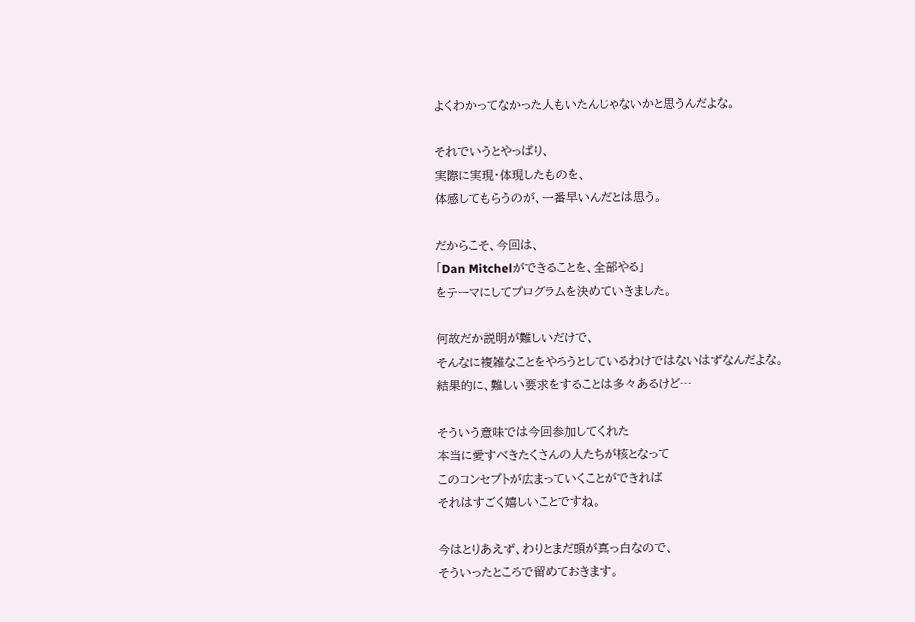よくわかってなかった人もいたんじゃないかと思うんだよな。

それでいうとやっぱり、
実際に実現・体現したものを、
体感してもらうのが、一番早いんだとは思う。

だからこそ、今回は、
「Dan Mitchelができることを、全部やる」
をテーマにしてプログラムを決めていきました。

何故だか説明が難しいだけで、
そんなに複雑なことをやろうとしているわけではないはずなんだよな。
結果的に、難しい要求をすることは多々あるけど…

そういう意味では今回参加してくれた
本当に愛すべきたくさんの人たちが核となって
このコンセプトが広まっていくことができれば
それはすごく嬉しいことですね。

今はとりあえず、わりとまだ頭が真っ白なので、
そういったところで留めておきます。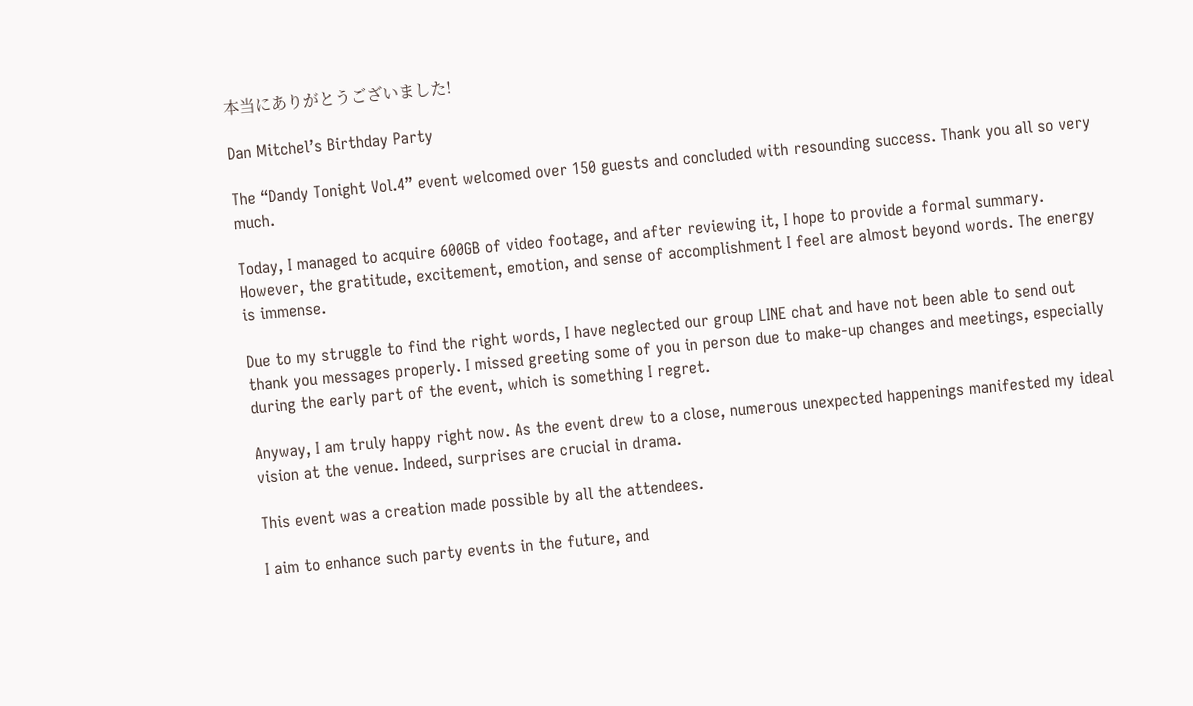本当にありがとうございました!

Dan Mitchel’s Birthday Party

The “Dandy Tonight Vol.4” event welcomed over 150 guests and concluded with resounding success. Thank you all so very much.

Today, I managed to acquire 600GB of video footage, and after reviewing it, I hope to provide a formal summary. However, the gratitude, excitement, emotion, and sense of accomplishment I feel are almost beyond words. The energy is immense.

Due to my struggle to find the right words, I have neglected our group LINE chat and have not been able to send out thank you messages properly. I missed greeting some of you in person due to make-up changes and meetings, especially during the early part of the event, which is something I regret.

Anyway, I am truly happy right now. As the event drew to a close, numerous unexpected happenings manifested my ideal vision at the venue. Indeed, surprises are crucial in drama.

This event was a creation made possible by all the attendees.

I aim to enhance such party events in the future, and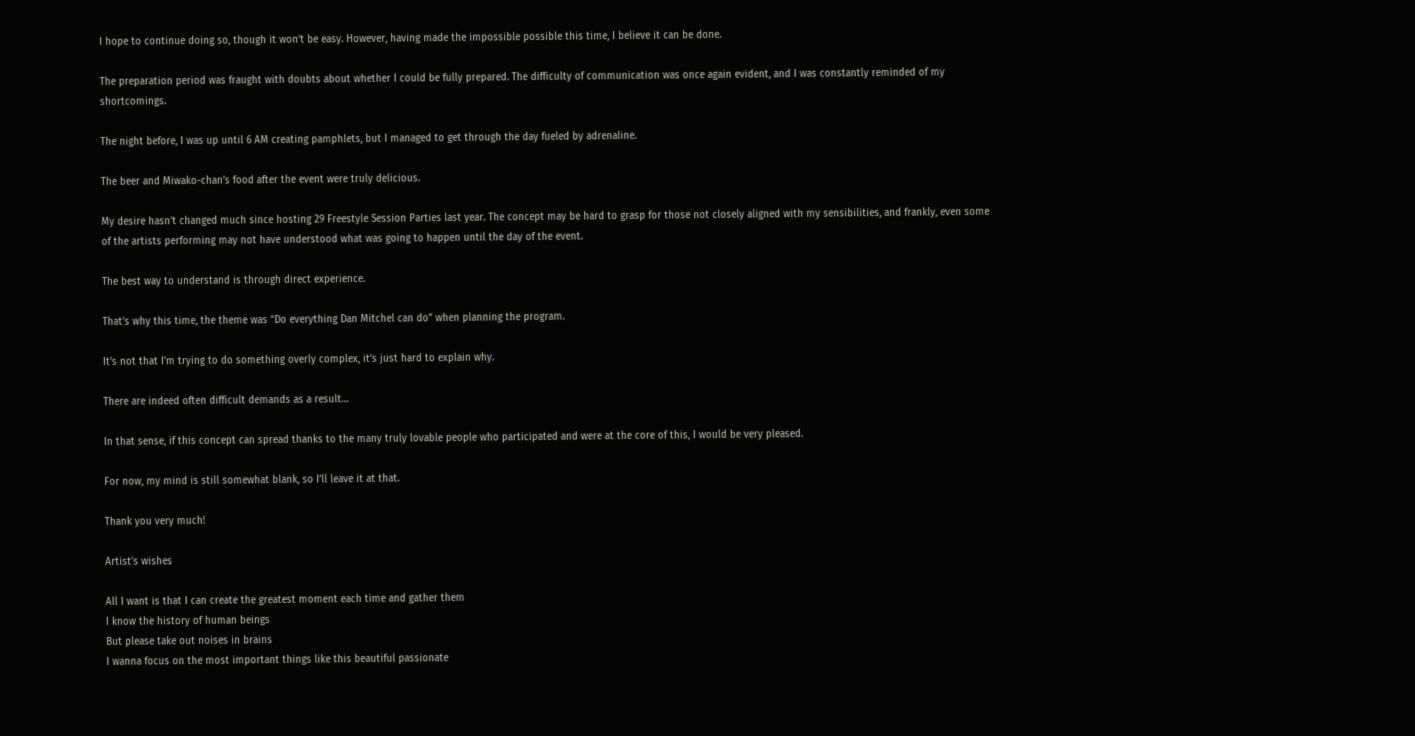I hope to continue doing so, though it won’t be easy. However, having made the impossible possible this time, I believe it can be done.

The preparation period was fraught with doubts about whether I could be fully prepared. The difficulty of communication was once again evident, and I was constantly reminded of my shortcomings.

The night before, I was up until 6 AM creating pamphlets, but I managed to get through the day fueled by adrenaline.

The beer and Miwako-chan’s food after the event were truly delicious.

My desire hasn’t changed much since hosting 29 Freestyle Session Parties last year. The concept may be hard to grasp for those not closely aligned with my sensibilities, and frankly, even some of the artists performing may not have understood what was going to happen until the day of the event.

The best way to understand is through direct experience.

That’s why this time, the theme was “Do everything Dan Mitchel can do” when planning the program.

It’s not that I’m trying to do something overly complex, it’s just hard to explain why.

There are indeed often difficult demands as a result…

In that sense, if this concept can spread thanks to the many truly lovable people who participated and were at the core of this, I would be very pleased.

For now, my mind is still somewhat blank, so I’ll leave it at that.

Thank you very much!

Artist’s wishes

All I want is that I can create the greatest moment each time and gather them
I know the history of human beings
But please take out noises in brains
I wanna focus on the most important things like this beautiful passionate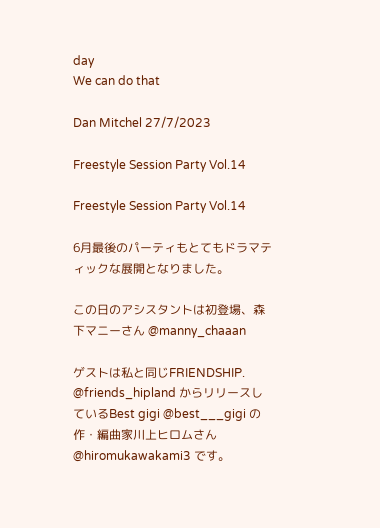day
We can do that

Dan Mitchel 27/7/2023

Freestyle Session Party Vol.14

Freestyle Session Party Vol.14

6月最後のパーティもとてもドラマティックな展開となりました。

この日のアシスタントは初登場、森下マニーさん @manny_chaaan

ゲストは私と同じFRIENDSHIP. @friends_hipland からリリースしているBest gigi @best___gigi の作・編曲家川上ヒロムさん @hiromukawakami3 です。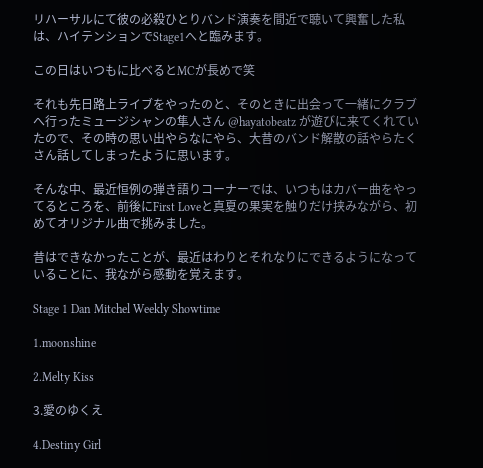リハーサルにて彼の必殺ひとりバンド演奏を間近で聴いて興奮した私は、ハイテンションでStage1へと臨みます。

この日はいつもに比べるとMCが長めで笑

それも先日路上ライブをやったのと、そのときに出会って一緒にクラブへ行ったミュージシャンの隼人さん @hayatobeatz が遊びに来てくれていたので、その時の思い出やらなにやら、大昔のバンド解散の話やらたくさん話してしまったように思います。

そんな中、最近恒例の弾き語りコーナーでは、いつもはカバー曲をやってるところを、前後にFirst Loveと真夏の果実を触りだけ挟みながら、初めてオリジナル曲で挑みました。

昔はできなかったことが、最近はわりとそれなりにできるようになっていることに、我ながら感動を覚えます。

Stage 1 Dan Mitchel Weekly Showtime

1.moonshine

2.Melty Kiss

3.愛のゆくえ

4.Destiny Girl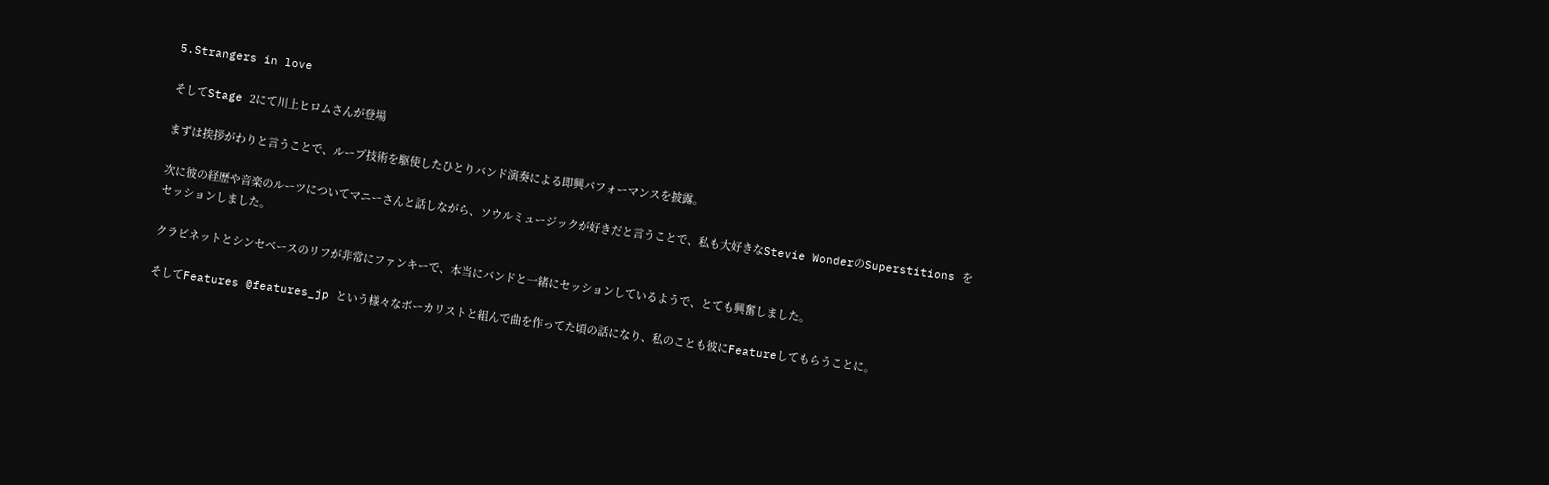5.Strangers in love

そしてStage 2にて川上ヒロムさんが登場

まずは挨拶がわりと言うことで、ループ技術を駆使したひとりバンド演奏による即興パフォーマンスを披露。

次に彼の経歴や音楽のルーツについてマニーさんと話しながら、ソウルミュージックが好きだと言うことで、私も大好きなStevie WonderのSuperstitions をセッションしました。

クラビネットとシンセベースのリフが非常にファンキーで、本当にバンドと一緒にセッションしているようで、とても興奮しました。

そしてFeatures @features_jp という様々なボーカリストと組んで曲を作ってた頃の話になり、私のことも彼にFeatureしてもらうことに。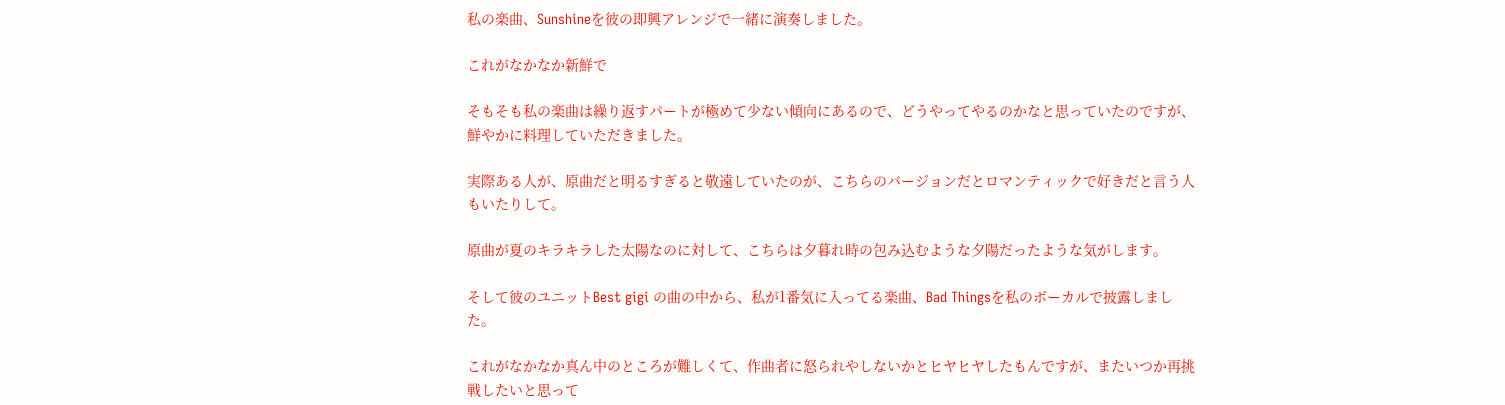私の楽曲、Sunshineを彼の即興アレンジで一緒に演奏しました。

これがなかなか新鮮で

そもそも私の楽曲は繰り返すパートが極めて少ない傾向にあるので、どうやってやるのかなと思っていたのですが、鮮やかに料理していただきました。

実際ある人が、原曲だと明るすぎると敬遠していたのが、こちらのバージョンだとロマンティックで好きだと言う人もいたりして。

原曲が夏のキラキラした太陽なのに対して、こちらは夕暮れ時の包み込むような夕陽だったような気がします。

そして彼のユニットBest gigi の曲の中から、私が1番気に入ってる楽曲、Bad Thingsを私のボーカルで披露しました。

これがなかなか真ん中のところが難しくて、作曲者に怒られやしないかとヒヤヒヤしたもんですが、またいつか再挑戦したいと思って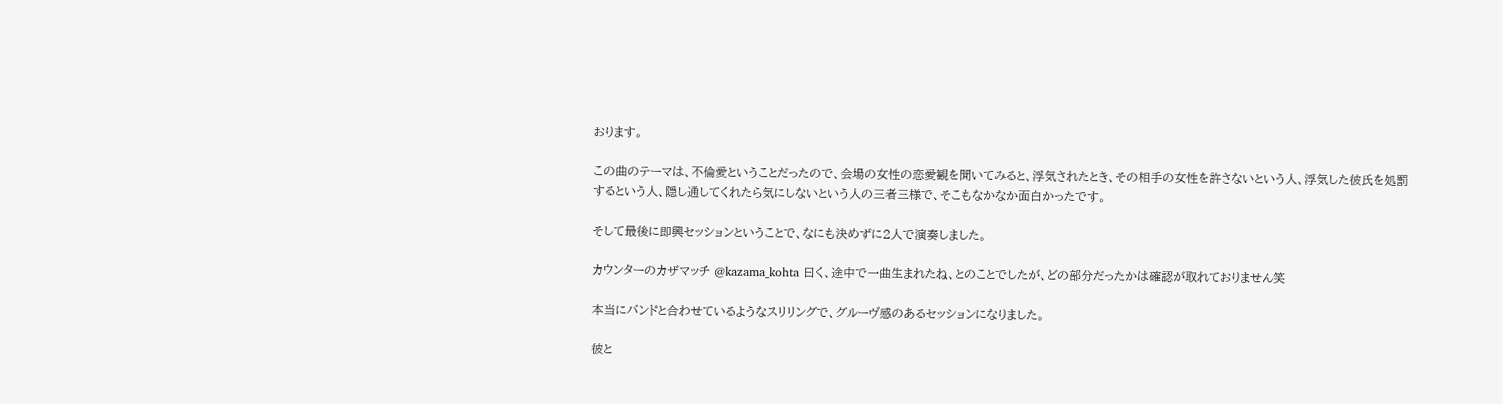おります。

この曲のテーマは、不倫愛ということだったので、会場の女性の恋愛観を聞いてみると、浮気されたとき、その相手の女性を許さないという人、浮気した彼氏を処罰するという人、隠し通してくれたら気にしないという人の三者三様で、そこもなかなか面白かったです。

そして最後に即興セッションということで、なにも決めずに2人で演奏しました。

カウンターのカザマッチ @kazama_kohta 曰く、途中で一曲生まれたね、とのことでしたが、どの部分だったかは確認が取れておりません笑

本当にバンドと合わせているようなスリリングで、グルーヴ感のあるセッションになりました。

彼と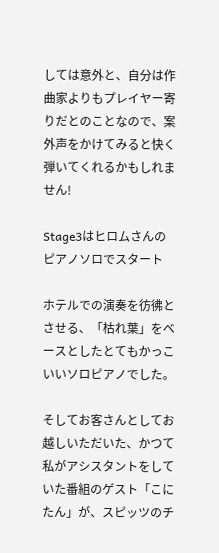しては意外と、自分は作曲家よりもプレイヤー寄りだとのことなので、案外声をかけてみると快く弾いてくれるかもしれません!

Stage3はヒロムさんのピアノソロでスタート

ホテルでの演奏を彷彿とさせる、「枯れ葉」をベースとしたとてもかっこいいソロピアノでした。

そしてお客さんとしてお越しいただいた、かつて私がアシスタントをしていた番組のゲスト「こにたん」が、スピッツのチ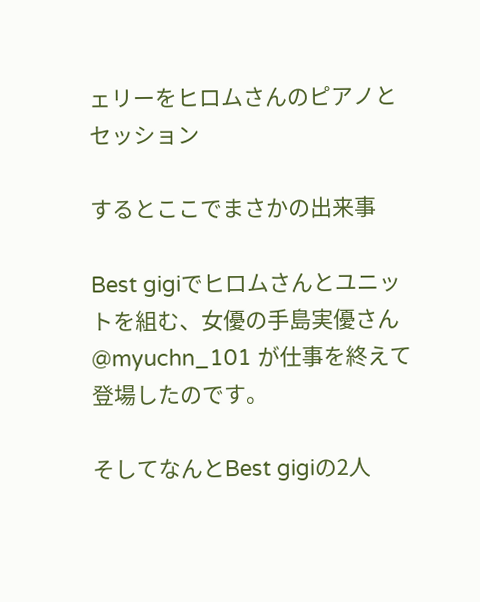ェリーをヒロムさんのピアノとセッション

するとここでまさかの出来事

Best gigiでヒロムさんとユニットを組む、女優の手島実優さん @myuchn_101 が仕事を終えて登場したのです。

そしてなんとBest gigiの2人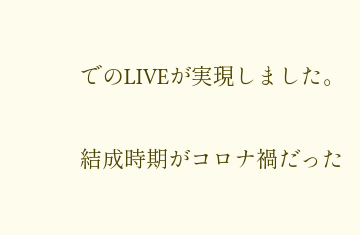でのLIVEが実現しました。

結成時期がコロナ禍だった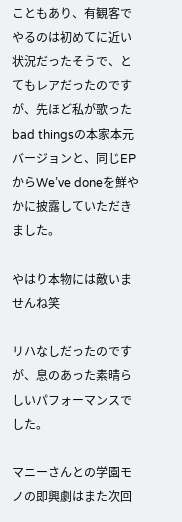こともあり、有観客でやるのは初めてに近い状況だったそうで、とてもレアだったのですが、先ほど私が歌ったbad thingsの本家本元バージョンと、同じEPからWe’ve doneを鮮やかに披露していただきました。

やはり本物には敵いませんね笑

リハなしだったのですが、息のあった素晴らしいパフォーマンスでした。

マニーさんとの学園モノの即興劇はまた次回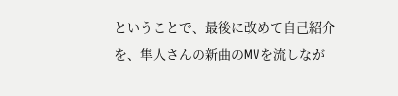ということで、最後に改めて自己紹介を、隼人さんの新曲のMVを流しなが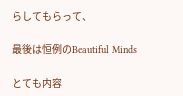らしてもらって、

最後は恒例のBeautiful Minds

とても内容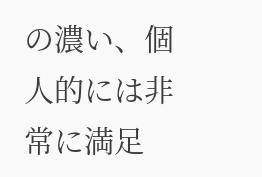の濃い、個人的には非常に満足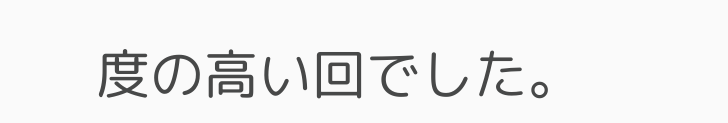度の高い回でした。